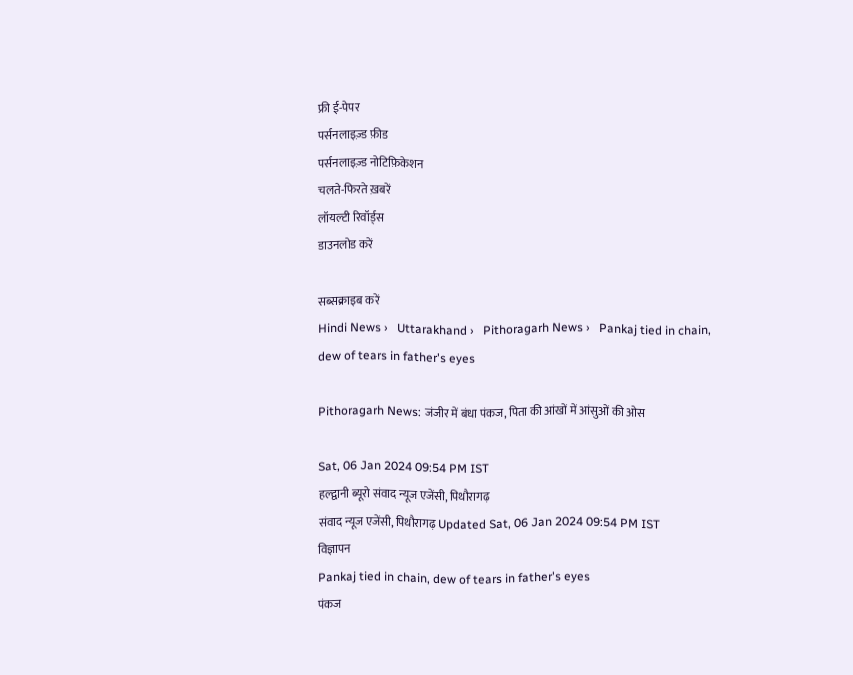फ्री ई-पेपर
पर्सनलाइज़्ड फ़ीड
पर्सनलाइज़्ड नोटिफ़िकेशन
चलते-फिरते ख़बरें
लॉयल्टी रिवॉर्ड्स
डाउनलोड करें

सब्सक्राइब करें
Hindi News ›   Uttarakhand ›   Pithoragarh News ›   Pankaj tied in chain, dew of tears in father's eyes

Pithoragarh News: जंजीर में बंधा पंकज, पिता की आंखों में आंसुओं की ओस

Sat, 06 Jan 2024 09:54 PM IST
हल्द्वानी ब्यूरो संवाद न्यूज एजेंसी, पिथौरागढ़
संवाद न्यूज एजेंसी, पिथौरागढ़ Updated Sat, 06 Jan 2024 09:54 PM IST
विज्ञापन
Pankaj tied in chain, dew of tears in father's eyes
पंकज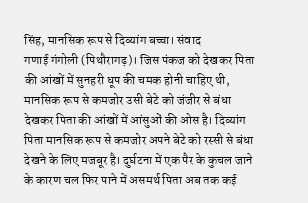सिंह, मानसिक रूप से दिव्यांग बच्चा। संवाद
गणाई गंगोली (पिथौरागढ़)। जिस पंकज को देखकर पिता की आंखों में सुनहरी धूप की चमक होनी चाहिए थी, मानसिक रूप से कमजोर उसी बेटे को जंजीर से बंधा देखकर पिता की आंखों में आंसुओं की ओस है। दिव्यांग पिता मानसिक रूप से कमजोर अपने बेटे को रस्सी से बंधा देखने के लिए मजबूर है। दुर्घटना में एक पैर के कुचल जाने के कारण चल फिर पाने में असमर्थ पिता अब तक कई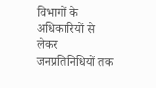विभागों के अधिकारियों से लेकर जनप्रतिनिधियों तक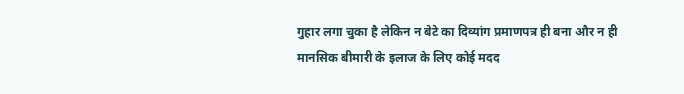गुहार लगा चुका है लेकिन न बेटे का दिव्यांग प्रमाणपत्र ही बना और न ही मानसिक बीमारी के इलाज के लिए कोई मदद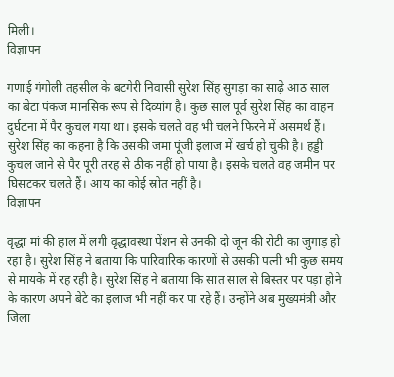मिली।
विज्ञापन

गणाई गंगोली तहसील के बटगेरी निवासी सुरेश सिंह सुगड़ा का साढ़े आठ साल का बेटा पंकज मानसिक रूप से दिव्यांग है। कुछ साल पूर्व सुरेश सिंह का वाहन दुर्घटना में पैर कुचल गया था। इसके चलते वह भी चलने फिरने में असमर्थ हैं। सुरेश सिंह का कहना है कि उसकी जमा पूंजी इलाज में खर्च हो चुकी है। हड्डी कुचल जाने से पैर पूरी तरह से ठीक नहीं हो पाया है। इसके चलते वह जमीन पर घिसटकर चलते हैं। आय का कोई स्रोत नहीं है।
विज्ञापन

वृद्धा मां की हाल में लगी वृद्धावस्था पेंशन से उनकी दो जून की रोटी का जुगाड़ हो रहा है। सुरेश सिंह ने बताया कि पारिवारिक कारणों से उसकी पत्नी भी कुछ समय से मायके में रह रही है। सुरेश सिंह ने बताया कि सात साल से बिस्तर पर पड़ा होने के कारण अपने बेटे का इलाज भी नहीं कर पा रहे हैं। उन्होंने अब मुख्यमंत्री और जिला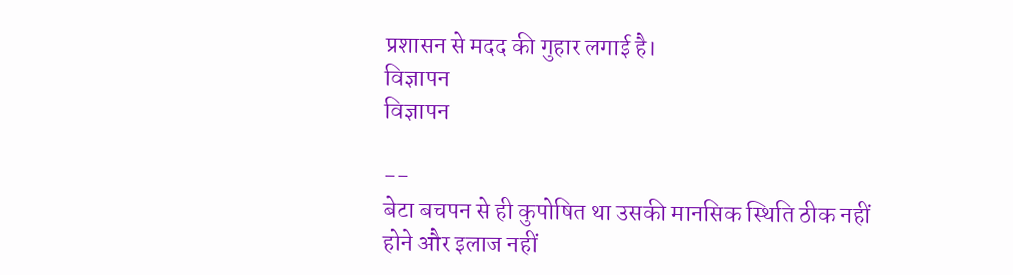प्रशासन से मदद की गुहार लगाई है।
विज्ञापन
विज्ञापन

--
बेटा बचपन से ही कुपोषित था उसकी मानसिक स्थिति ठीक नहीं होने और इलाज नहीं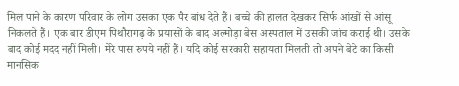मिल पाने के कारण परिवार के लोग उसका एक पैर बांध देते हैं। बच्चे की हालत देखकर सिर्फ आंखों से आंसू निकलते हैं। एक बार डीएम पिथौरागढ़ के प्रयासों के बाद अल्मोड़ा बेस अस्पताल में उसकी जांच कराई थी। उसके बाद कोई मदद नहीं मिली। मेरे पास रुपये नहीं हैं। यदि कोई सरकारी सहायता मिलती तो अपने बेटे का किसी मानसिक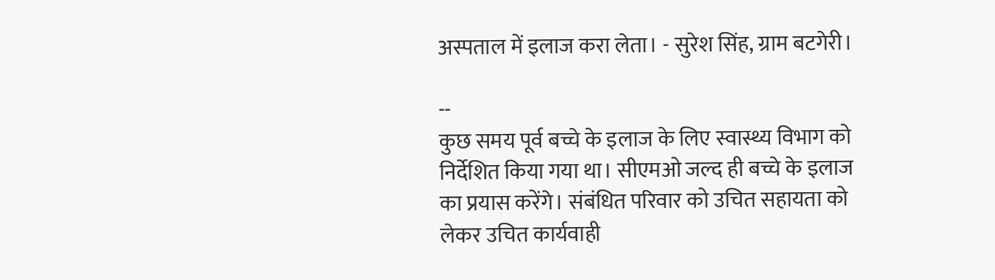अस्पताल में इलाज करा लेता। - सुरेश सिंह, ग्राम बटगेरी।

--
कुछ समय पूर्व बच्चे के इलाज के लिए स्वास्थ्य विभाग को निर्देशित किया गया था। सीएमओ जल्द ही बच्चे के इलाज का प्रयास करेंगे। संबंधित परिवार को उचित सहायता को लेकर उचित कार्यवाही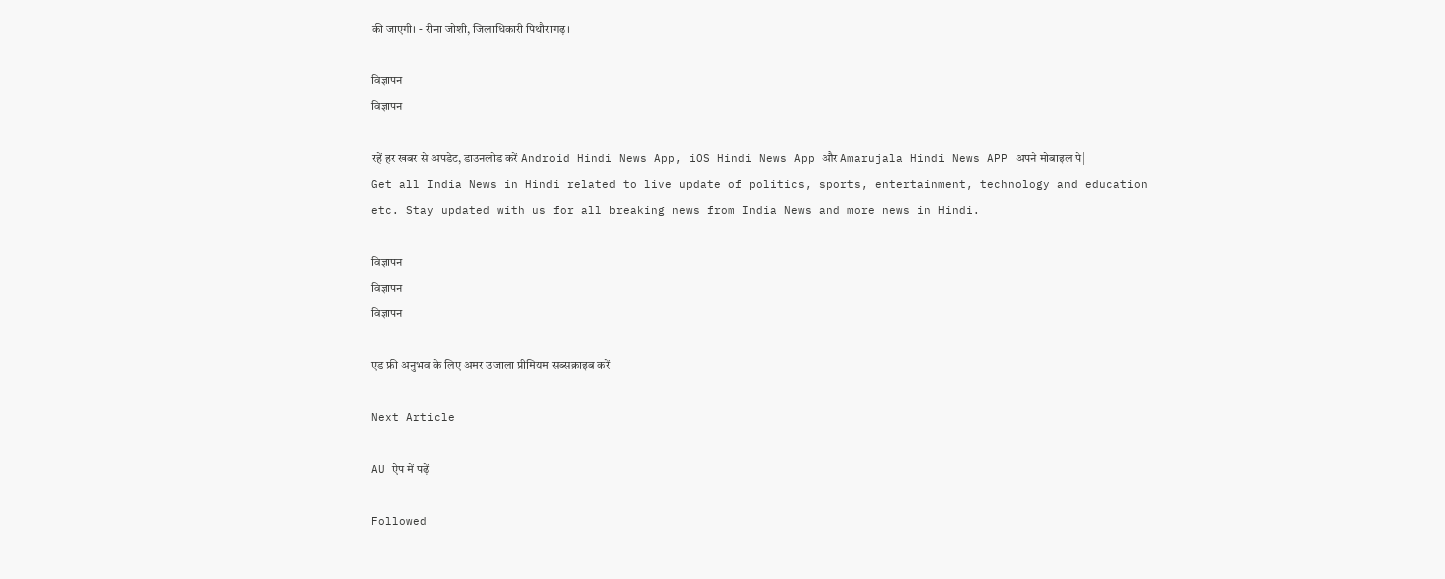की जाएगी। - रीना जोशी, जिलाधिकारी पिथौरागढ़।

विज्ञापन
विज्ञापन

रहें हर खबर से अपडेट, डाउनलोड करें Android Hindi News App, iOS Hindi News App और Amarujala Hindi News APP अपने मोबाइल पे|
Get all India News in Hindi related to live update of politics, sports, entertainment, technology and education etc. Stay updated with us for all breaking news from India News and more news in Hindi.

विज्ञापन
विज्ञापन
विज्ञापन

एड फ्री अनुभव के लिए अमर उजाला प्रीमियम सब्सक्राइब करें

Next Article

AU ऐप में पढ़ें

Followed